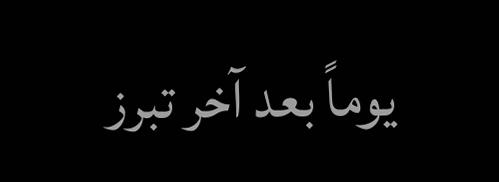يوماً بعد آخر تبرز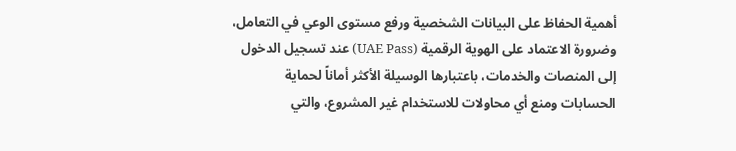أهمية الحفاظ على البيانات الشخصية ورفع مستوى الوعي في التعامل، وضرورة الاعتماد على الهوية الرقمية (UAE Pass) عند تسجيل الدخول إلى المنصات والخدمات، باعتبارها الوسيلة الأكثر أماناً لحماية الحسابات ومنع أي محاولات للاستخدام غير المشروع، والتي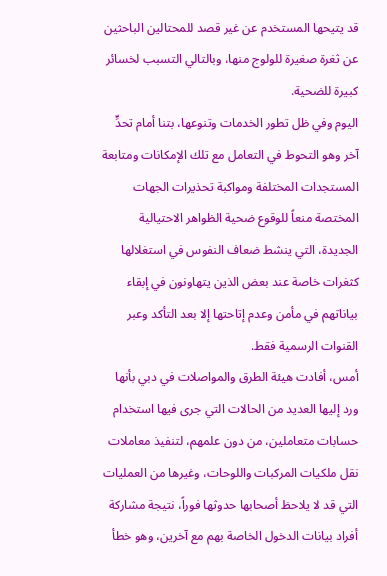قد يتيحها المستخدم عن غير قصد للمحتالين الباحثين عن ثغرة صغيرة للولوج منها، وبالتالي التسبب لخسائر كبيرة للضحية.
اليوم وفي ظل تطور الخدمات وتنوعها، بتنا أمام تحدٍّ آخر وهو التحوط في التعامل مع تلك الإمكانات ومتابعة المستجدات المختلفة ومواكبة تحذيرات الجهات المختصة منعاً للوقوع ضحية الظواهر الاحتيالية الجديدة، التي ينشط ضعاف النفوس في استغلالها كثغرات خاصة عند بعض الذين يتهاونون في إبقاء بياناتهم في مأمن وعدم إتاحتها إلا بعد التأكد وعبر القنوات الرسمية فقط.
أمس، أفادت هيئة الطرق والمواصلات في دبي بأنها ورد إليها العديد من الحالات التي جرى فيها استخدام حسابات متعاملين، من دون علمهم، لتنفيذ معاملات نقل ملكيات المركبات واللوحات، وغيرها من العمليات التي قد لا يلاحظ أصحابها حدوثها فوراً، نتيجة مشاركة أفراد بيانات الدخول الخاصة بهم مع آخرين، وهو خطأ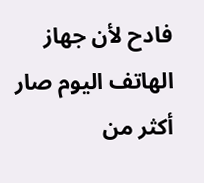فادح لأن جهاز الهاتف اليوم صار أكثر من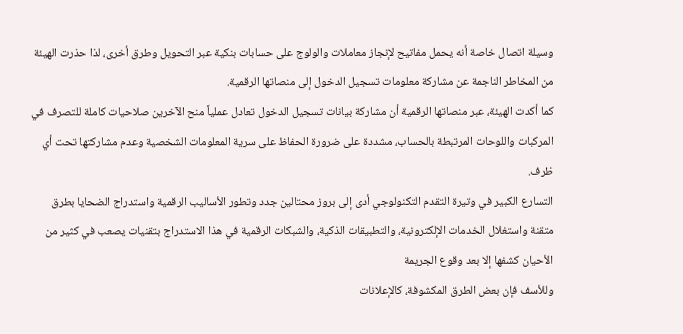وسيلة اتصال خاصة أنه يحمل مفاتيح لإنجاز معاملات والولوج على حسابات بنكية عبر التحويل وطرق أخرى، لذا حذرت الهيئة من المخاطر الناجمة عن مشاركة معلومات تسجيل الدخول إلى منصاتها الرقمية.
كما أكدت الهيئة، عبر منصاتها الرقمية أن مشاركة بيانات تسجيل الدخول تعادل عملياً منح الآخرين صلاحيات كاملة للتصرف في المركبات واللوحات المرتبطة بالحساب، مشددة على ضرورة الحفاظ على سرية المعلومات الشخصية وعدم مشاركتها تحت أي ظرف.
التسارع الكبير في وتيرة التقدم التكنولوجي أدى إلى بروز محتالين جدد وتطور الأساليب الرقمية واستدراج الضحايا بطرق متقنة واستغلال الخدمات الإلكترونية، والتطبيقات الذكية، والشبكات الرقمية في هذا الاستدراج بتقنيات يصعب في كثير من الأحيان كشفها إلا بعد وقوع الجريمة
وللأسف فإن بعض الطرق المكشوفة، كالإعلانات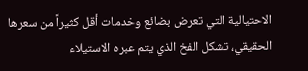الاحتيالية التي تعرض بضائع وخدمات أقل كثيراً من سعرها الحقيقي، تشكل الفخ الذي يتم عبره الاستيلاء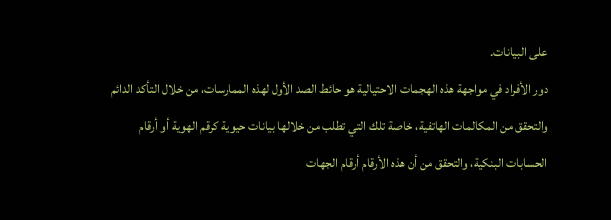على البيانات.
دور الأفراد في مواجهة هذه الهجمات الاحتيالية هو حائط الصد الأول لهذه الممارسات، من خلال التأكد الدائم والتحقق من المكالمات الهاتفية، خاصة تلك التي تطلب من خلالها بيانات حيوية كرقم الهوية أو أرقام الحسابات البنكية، والتحقق من أن هذه الأرقام أرقام الجهات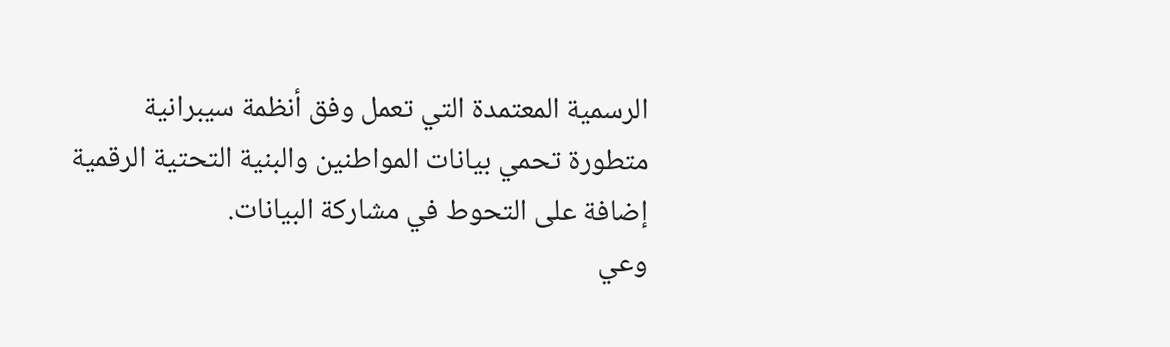الرسمية المعتمدة التي تعمل وفق أنظمة سيبرانية متطورة تحمي بيانات المواطنين والبنية التحتية الرقمية إضافة على التحوط في مشاركة البيانات.
وعي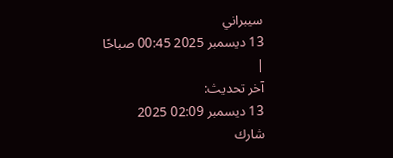سيبراني
13 ديسمبر 2025 00:45 صباحًا
|
آخر تحديث:
13 ديسمبر 02:09 2025
شارك